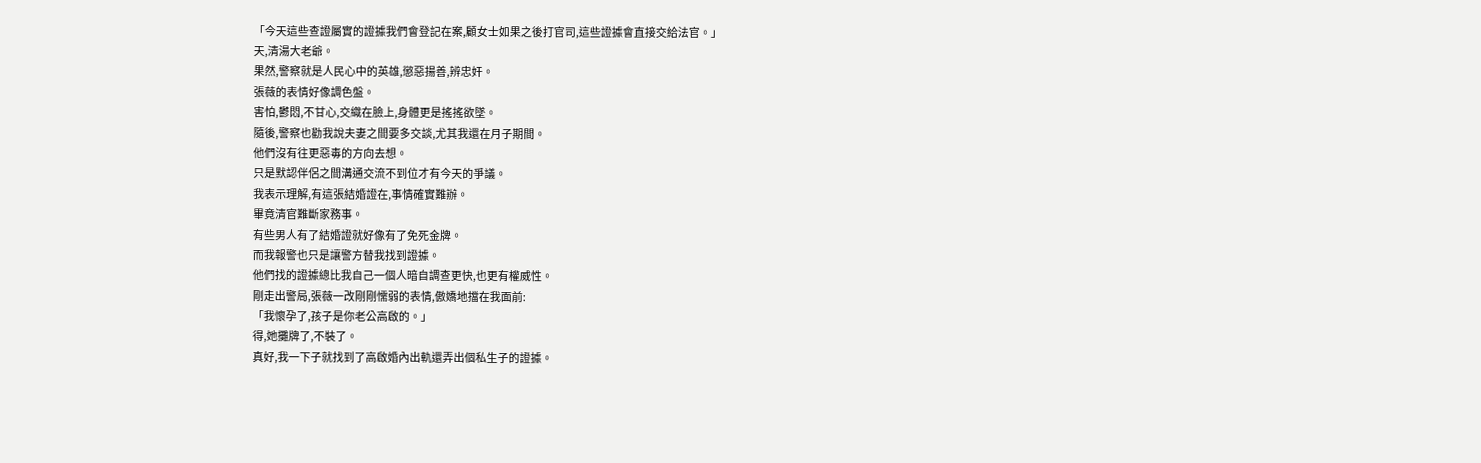「今天這些查證屬實的證據我們會登記在案,顧女士如果之後打官司,這些證據會直接交給法官。」
天,清湯大老爺。
果然,警察就是人民心中的英雄,懲惡揚善,辨忠奸。
張薇的表情好像調色盤。
害怕,鬱悶,不甘心,交織在臉上,身體更是搖搖欲墜。
隨後,警察也勸我說夫妻之間要多交談,尤其我還在月子期間。
他們沒有往更惡毒的方向去想。
只是默認伴侶之間溝通交流不到位才有今天的爭議。
我表示理解,有這張結婚證在,事情確實難辦。
畢竟清官難斷家務事。
有些男人有了結婚證就好像有了免死金牌。
而我報警也只是讓警方替我找到證據。
他們找的證據總比我自己一個人暗自調查更快,也更有權威性。
剛走出警局,張薇一改剛剛懦弱的表情,傲嬌地擋在我面前:
「我懷孕了,孩子是你老公高啟的。」
得,她攤牌了,不裝了。
真好,我一下子就找到了高啟婚內出軌還弄出個私生子的證據。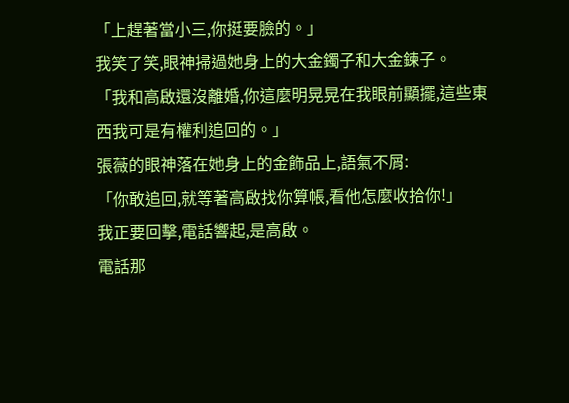「上趕著當小三,你挺要臉的。」
我笑了笑,眼神掃過她身上的大金鐲子和大金鍊子。
「我和高啟還沒離婚,你這麼明晃晃在我眼前顯擺,這些東西我可是有權利追回的。」
張薇的眼神落在她身上的金飾品上,語氣不屑:
「你敢追回,就等著高啟找你算帳,看他怎麼收拾你!」
我正要回擊,電話響起,是高啟。
電話那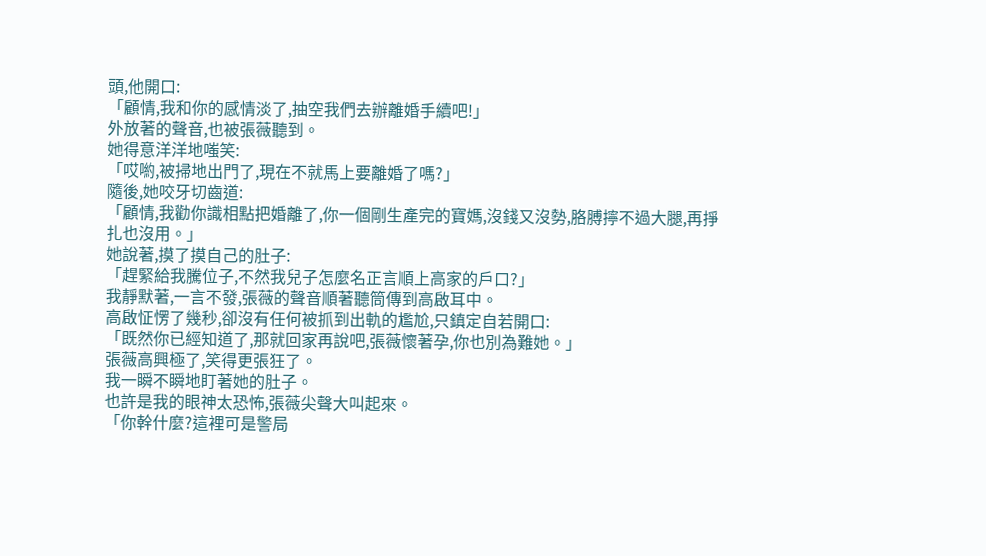頭,他開口:
「顧情,我和你的感情淡了,抽空我們去辦離婚手續吧!」
外放著的聲音,也被張薇聽到。
她得意洋洋地嗤笑:
「哎喲,被掃地出門了,現在不就馬上要離婚了嗎?」
隨後,她咬牙切齒道:
「顧情,我勸你識相點把婚離了,你一個剛生產完的寶媽,沒錢又沒勢,胳膊擰不過大腿,再掙扎也沒用。」
她說著,摸了摸自己的肚子:
「趕緊給我騰位子,不然我兒子怎麼名正言順上高家的戶口?」
我靜默著,一言不發,張薇的聲音順著聽筒傳到高啟耳中。
高啟怔愣了幾秒,卻沒有任何被抓到出軌的尷尬,只鎮定自若開口:
「既然你已經知道了,那就回家再說吧,張薇懷著孕,你也別為難她。」
張薇高興極了,笑得更張狂了。
我一瞬不瞬地盯著她的肚子。
也許是我的眼神太恐怖,張薇尖聲大叫起來。
「你幹什麼?這裡可是警局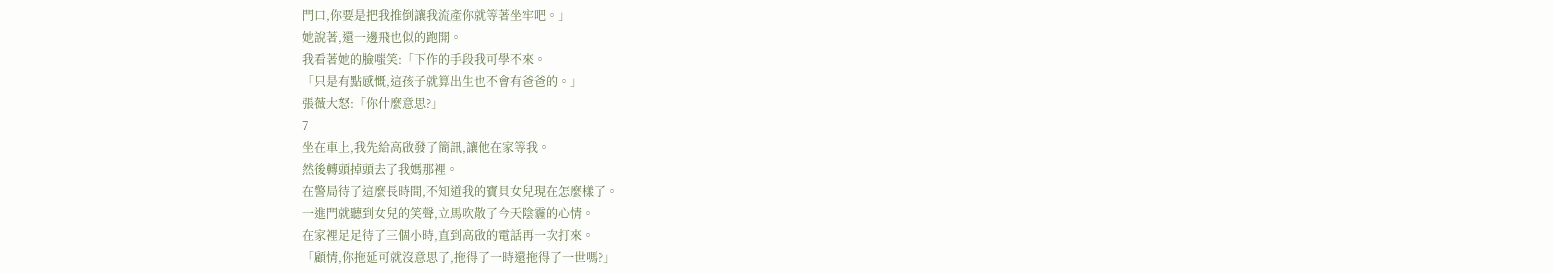門口,你要是把我推倒讓我流產你就等著坐牢吧。」
她說著,還一邊飛也似的跑開。
我看著她的臉嗤笑:「下作的手段我可學不來。
「只是有點感慨,這孩子就算出生也不會有爸爸的。」
張薇大怒:「你什麼意思?」
7
坐在車上,我先給高啟發了簡訊,讓他在家等我。
然後轉頭掉頭去了我媽那裡。
在警局待了這麼長時間,不知道我的寶貝女兒現在怎麼樣了。
一進門就聽到女兒的笑聲,立馬吹散了今天陰霾的心情。
在家裡足足待了三個小時,直到高啟的電話再一次打來。
「顧情,你拖延可就沒意思了,拖得了一時還拖得了一世嗎?」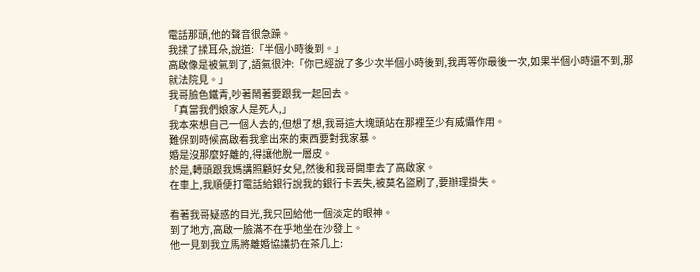電話那頭,他的聲音很急躁。
我揉了揉耳朵,說道:「半個小時後到。」
高啟像是被氣到了,語氣很沖:「你已經說了多少次半個小時後到,我再等你最後一次,如果半個小時還不到,那就法院見。」
我哥臉色鐵青,吵著鬧著要跟我一起回去。
「真當我們娘家人是死人,」
我本來想自己一個人去的,但想了想,我哥這大塊頭站在那裡至少有威懾作用。
難保到時候高啟看我拿出來的東西要對我家暴。
婚是沒那麼好離的,得讓他脫一層皮。
於是,轉頭跟我媽講照顧好女兒,然後和我哥開車去了高啟家。
在車上,我順便打電話給銀行說我的銀行卡丟失,被莫名盜刷了,要辦理掛失。

看著我哥疑惑的目光,我只回給他一個淡定的眼神。
到了地方,高啟一臉滿不在乎地坐在沙發上。
他一見到我立馬將離婚協議扔在茶几上: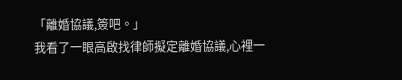「離婚協議,簽吧。」
我看了一眼高啟找律師擬定離婚協議,心裡一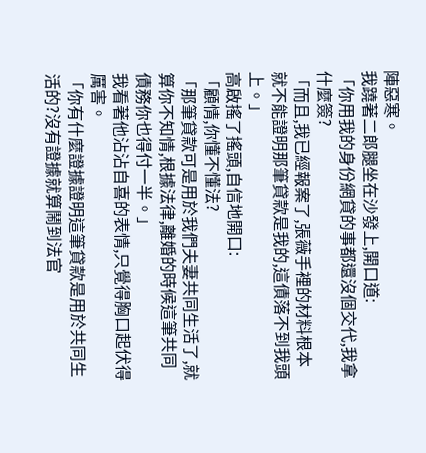陣惡寒。
我蹺著二郎腿坐在沙發上,開口道:
「你用我的身份網貸的事都還沒個交代,我拿什麼簽?
「而且,我已經報案了,張薇手裡的材料根本就不能證明那筆貸款是我的,這債落不到我頭上。」
高啟搖了搖頭,自信地開口:
「顧情,你懂不懂法?
「那筆貸款可是用於我們夫妻共同生活了,就算你不知情,根據法律,離婚的時候這筆共同債務你也得付一半。」
我看著他沾沾自喜的表情,只覺得胸口起伏得厲害。
「你有什麼證據證明這筆貸款是用於共同生活的?沒有證據就算鬧到法官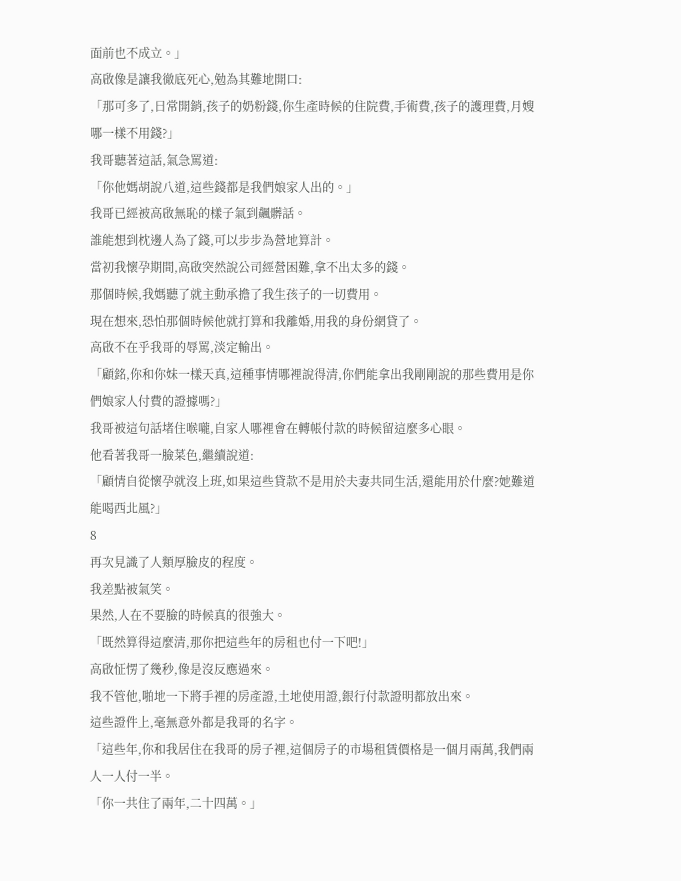面前也不成立。」
高啟像是讓我徹底死心,勉為其難地開口:
「那可多了,日常開銷,孩子的奶粉錢,你生產時候的住院費,手術費,孩子的護理費,月嫂哪一樣不用錢?」
我哥聽著這話,氣急罵道:
「你他媽胡說八道,這些錢都是我們娘家人出的。」
我哥已經被高啟無恥的樣子氣到飆髒話。
誰能想到枕邊人為了錢,可以步步為營地算計。
當初我懷孕期間,高啟突然說公司經營困難,拿不出太多的錢。
那個時候,我媽聽了就主動承擔了我生孩子的一切費用。
現在想來,恐怕那個時候他就打算和我離婚,用我的身份網貸了。
高啟不在乎我哥的辱罵,淡定輸出。
「顧銘,你和你妹一樣天真,這種事情哪裡說得清,你們能拿出我剛剛說的那些費用是你們娘家人付費的證據嗎?」
我哥被這句話堵住喉嚨,自家人哪裡會在轉帳付款的時候留這麼多心眼。
他看著我哥一臉菜色,繼續說道:
「顧情自從懷孕就沒上班,如果這些貸款不是用於夫妻共同生活,還能用於什麼?她難道能喝西北風?」
8
再次見識了人類厚臉皮的程度。
我差點被氣笑。
果然,人在不要臉的時候真的很強大。
「既然算得這麼清,那你把這些年的房租也付一下吧!」
高啟怔愣了幾秒,像是沒反應過來。
我不管他,啪地一下將手裡的房產證,土地使用證,銀行付款證明都放出來。
這些證件上,毫無意外都是我哥的名字。
「這些年,你和我居住在我哥的房子裡,這個房子的市場租賃價格是一個月兩萬,我們兩人一人付一半。
「你一共住了兩年,二十四萬。」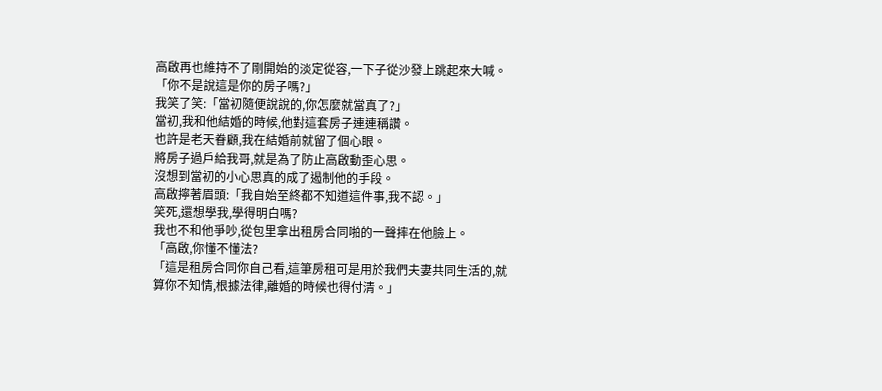高啟再也維持不了剛開始的淡定從容,一下子從沙發上跳起來大喊。
「你不是說這是你的房子嗎?」
我笑了笑:「當初隨便說說的,你怎麼就當真了?」
當初,我和他結婚的時候,他對這套房子連連稱讚。
也許是老天眷顧,我在結婚前就留了個心眼。
將房子過戶給我哥,就是為了防止高啟動歪心思。
沒想到當初的小心思真的成了遏制他的手段。
高啟擰著眉頭:「我自始至終都不知道這件事,我不認。」
笑死,還想學我,學得明白嗎?
我也不和他爭吵,從包里拿出租房合同啪的一聲摔在他臉上。
「高啟,你懂不懂法?
「這是租房合同你自己看,這筆房租可是用於我們夫妻共同生活的,就算你不知情,根據法律,離婚的時候也得付清。」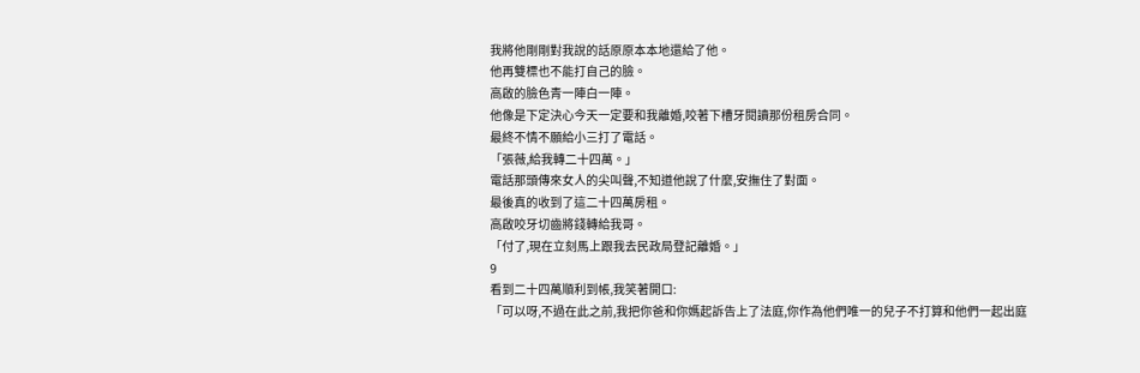我將他剛剛對我說的話原原本本地還給了他。
他再雙標也不能打自己的臉。
高啟的臉色青一陣白一陣。
他像是下定決心今天一定要和我離婚,咬著下槽牙閱讀那份租房合同。
最終不情不願給小三打了電話。
「張薇,給我轉二十四萬。」
電話那頭傳來女人的尖叫聲,不知道他說了什麼,安撫住了對面。
最後真的收到了這二十四萬房租。
高啟咬牙切齒將錢轉給我哥。
「付了,現在立刻馬上跟我去民政局登記離婚。」
9
看到二十四萬順利到帳,我笑著開口:
「可以呀,不過在此之前,我把你爸和你媽起訴告上了法庭,你作為他們唯一的兒子不打算和他們一起出庭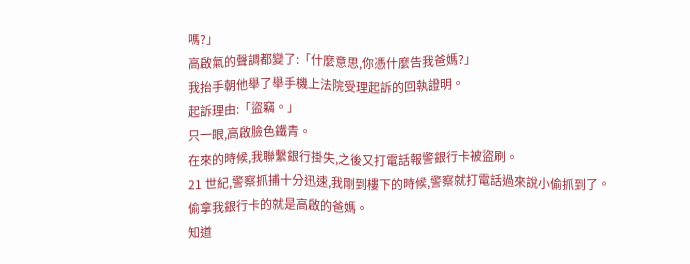嗎?」
高啟氣的聲調都變了:「什麼意思,你憑什麼告我爸媽?」
我抬手朝他舉了舉手機上法院受理起訴的回執證明。
起訴理由:「盜竊。」
只一眼,高啟臉色鐵青。
在來的時候,我聯繫銀行掛失,之後又打電話報警銀行卡被盜刷。
21 世紀,警察抓捕十分迅速,我剛到樓下的時候,警察就打電話過來說小偷抓到了。
偷拿我銀行卡的就是高啟的爸媽。
知道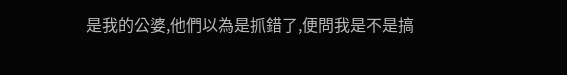是我的公婆,他們以為是抓錯了,便問我是不是搞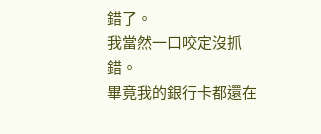錯了。
我當然一口咬定沒抓錯。
畢竟我的銀行卡都還在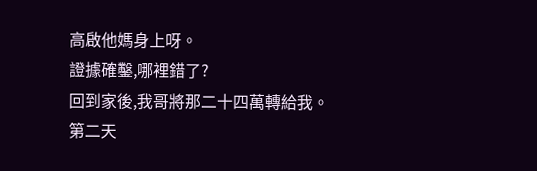高啟他媽身上呀。
證據確鑿,哪裡錯了?
回到家後,我哥將那二十四萬轉給我。
第二天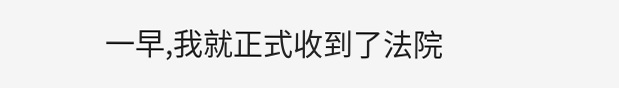一早,我就正式收到了法院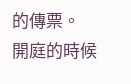的傳票。
開庭的時候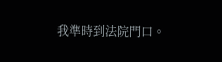我準時到法院門口。